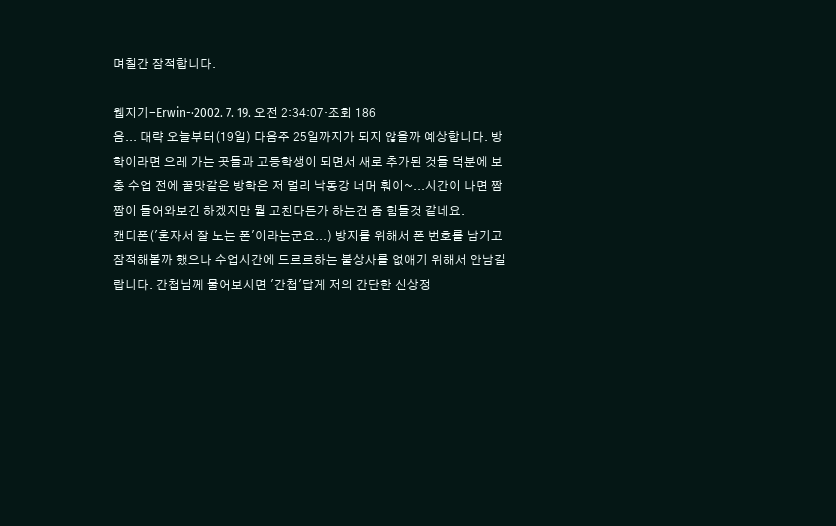며칠간 잠적합니다.

웹지기-Erwin-·2002. 7. 19. 오전 2:34:07·조회 186
음... 대략 오늘부터(19일) 다음주 25일까지가 되지 않을까 예상합니다. 방
학이라면 으레 가는 곳들과 고등학생이 되면서 새로 추가된 것들 덕분에 보
충 수업 전에 꿀맛같은 방학은 저 멀리 낙동강 너머 훠이~...시간이 나면 짬
짬이 들어와보긴 하겠지만 뭘 고친다든가 하는건 좀 힘들것 같네요.
캔디폰('혼자서 잘 노는 폰'이라는군요...) 방지를 위해서 폰 번호를 남기고
잠적해볼까 했으나 수업시간에 드르르하는 불상사를 없애기 위해서 안남길
랍니다. 간첩님께 물어보시면 '간첩'답게 저의 간단한 신상정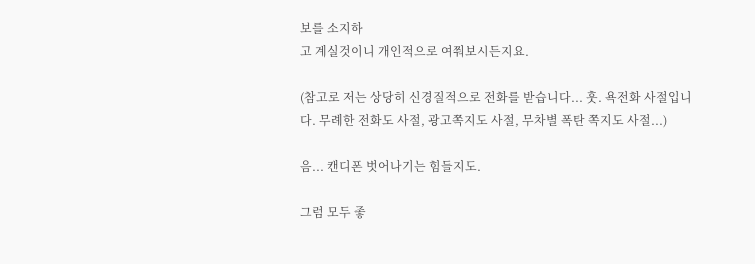보를 소지하
고 계실것이니 개인적으로 여쭤보시든지요.

(참고로 저는 상당히 신경질적으로 전화를 받습니다... 훗. 욕전화 사절입니
다. 무례한 전화도 사절, 광고쪽지도 사절, 무차별 폭탄 쪽지도 사절...)

음... 캔디폰 벗어나기는 힘들지도.

그럼 모두 좋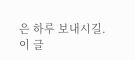은 하루 보내시길.
이 글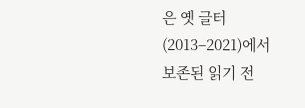은 옛 글터(2013–2021)에서 보존된 읽기 전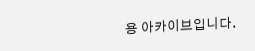용 아카이브입니다.